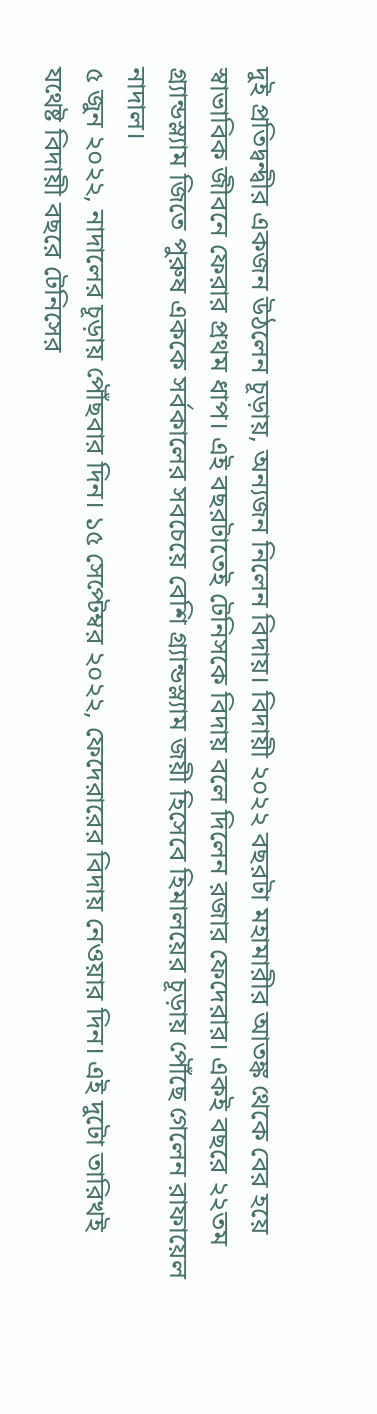দুই প্রতিদ্বন্দ্বীর একজন উঠলেন চূড়ায়, অন্যজন নিলেন বিদায়। বিদায়ী ২০২২ বছরটা মহামারীর আতঙ্ক থেকে বের হয়ে স্বাভাবিক জীবনে ফেরার প্রথম ধাপ। এই বছরটাতেই টেনিসকে বিদায় বলে দিলেন রজার ফেদেরার। একই বছরে ২২তম গ্র্যান্ডস্ল্যাম জিতে পুরুষ এককে সর্বকালের সবচেয়ে বেশি গ্র্যান্ডস্ল্যাম জয়ী হিসেবে হিমালয়ের চূড়ায় পৌঁছে গেলেন রাফায়েল নাদাল।
৫ জুন ২০২২, নাদালের চূড়ায় পৌঁছবার দিন। ১৫ সেপ্টেম্বর ২০২২, ফেদেরারের বিদায় নেওয়ার দিন। এই দুটো তারিখই যথেষ্ট বিদায়ী বছরে টেনিসের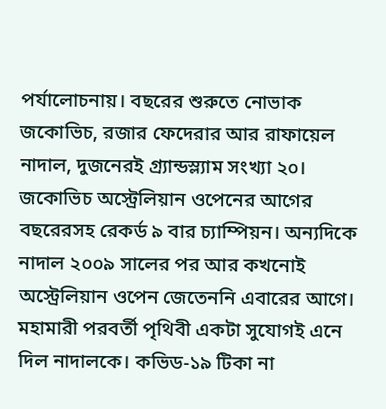পর্যালোচনায়। বছরের শুরুতে নোভাক জকোভিচ, রজার ফেদেরার আর রাফায়েল নাদাল, দুজনেরই গ্র্যান্ডস্ল্যাম সংখ্যা ২০। জকোভিচ অস্ট্রেলিয়ান ওপেনের আগের বছরেরসহ রেকর্ড ৯ বার চ্যাম্পিয়ন। অন্যদিকে নাদাল ২০০৯ সালের পর আর কখনোই অস্ট্রেলিয়ান ওপেন জেতেননি এবারের আগে। মহামারী পরবর্তী পৃথিবী একটা সুযোগই এনে দিল নাদালকে। কভিড-১৯ টিকা না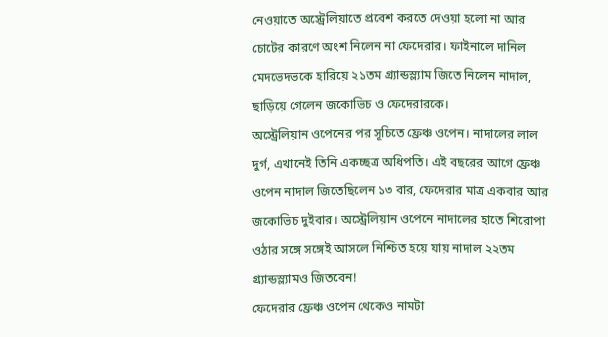নেওয়াতে অস্ট্রেলিয়াতে প্রবেশ করতে দেওয়া হলো না আর চোটের কারণে অংশ নিলেন না ফেদেরার। ফাইনালে দানিল মেদভেদভকে হারিয়ে ২১তম গ্র্যান্ডস্ল্যাম জিতে নিলেন নাদাল, ছাড়িয়ে গেলেন জকোভিচ ও ফেদেরারকে।
অস্ট্রেলিয়ান ওপেনের পর সূচিতে ফ্রেঞ্চ ওপেন। নাদালের লাল দুর্গ, এখানেই তিনি একচ্ছত্র অধিপতি। এই বছরের আগে ফ্রেঞ্চ ওপেন নাদাল জিতেছিলেন ১৩ বার, ফেদেরার মাত্র একবার আর জকোভিচ দুইবার। অস্ট্রেলিয়ান ওপেনে নাদালের হাতে শিরোপা ওঠার সঙ্গে সঙ্গেই আসলে নিশ্চিত হয়ে যায় নাদাল ২২তম গ্র্যান্ডস্ল্যামও জিতবেন!
ফেদেরার ফ্রেঞ্চ ওপেন থেকেও নামটা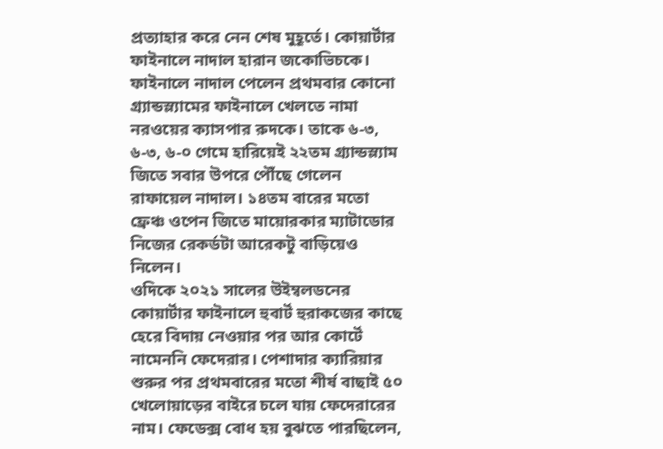প্রত্যাহার করে নেন শেষ মুহূর্তে। কোয়ার্টার ফাইনালে নাদাল হারান জকোভিচকে। ফাইনালে নাদাল পেলেন প্রথমবার কোনো গ্র্যান্ডস্ল্যামের ফাইনালে খেলতে নামা নরওয়ের ক্যাসপার রুদকে। তাকে ৬-৩, ৬-৩, ৬-০ গেমে হারিয়েই ২২তম গ্র্যান্ডস্ল্যাম জিতে সবার উপরে পৌঁছে গেলেন রাফায়েল নাদাল। ১৪তম বারের মতো ফ্রেঞ্চ ওপেন জিতে মায়োরকার ম্যাটাডোর নিজের রেকর্ডটা আরেকটু বাড়িয়েও নিলেন।
ওদিকে ২০২১ সালের উইম্বলডনের কোয়ার্টার ফাইনালে হুবার্ট হুরাকজের কাছে হেরে বিদায় নেওয়ার পর আর কোর্টে নামেননি ফেদেরার। পেশাদার ক্যারিয়ার শুরুর পর প্রথমবারের মতো শীর্ষ বাছাই ৫০ খেলোয়াড়ের বাইরে চলে যায় ফেদেরারের নাম। ফেডেক্স বোধ হয় বুঝতে পারছিলেন,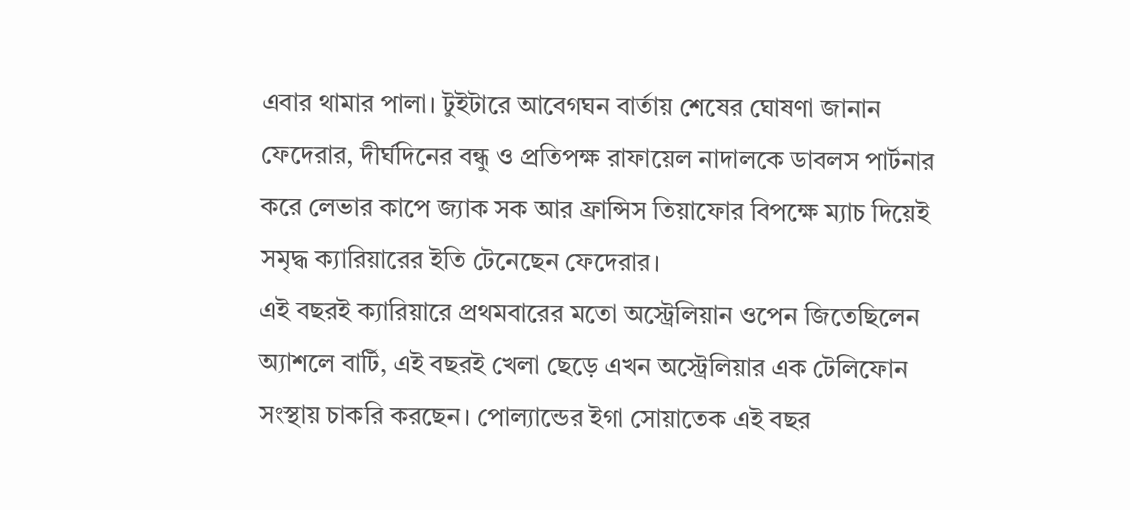এবার থামার পালা। টুইটারে আবেগঘন বার্তায় শেষের ঘোষণা জানান ফেদেরার, দীর্ঘদিনের বন্ধু ও প্রতিপক্ষ রাফায়েল নাদালকে ডাবলস পার্টনার করে লেভার কাপে জ্যাক সক আর ফ্রান্সিস তিয়াফোর বিপক্ষে ম্যাচ দিয়েই সমৃদ্ধ ক্যারিয়ারের ইতি টেনেছেন ফেদেরার।
এই বছরই ক্যারিয়ারে প্রথমবারের মতো অস্ট্রেলিয়ান ওপেন জিতেছিলেন অ্যাশলে বার্টি, এই বছরই খেলা ছেড়ে এখন অস্ট্রেলিয়ার এক টেলিফোন সংস্থায় চাকরি করছেন। পোল্যান্ডের ইগা সোয়াতেক এই বছর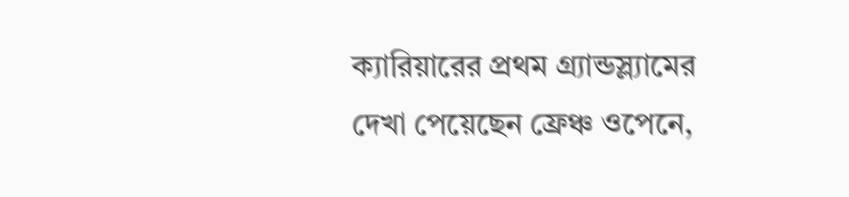ক্যারিয়ারের প্রথম গ্র্যান্ডস্ল্যামের দেখা পেয়েছেন ফ্রেঞ্চ ওপেনে,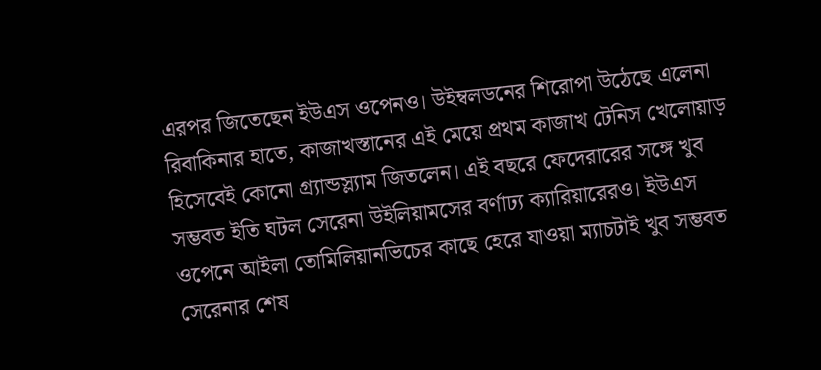এরপর জিতেছেন ইউএস ওপেনও। উইম্বলডনের শিরোপা উঠেছে এলেনা রিবাকিনার হাতে, কাজাখস্তানের এই মেয়ে প্রথম কাজাখ টেনিস খেলোয়াড় হিসেবেই কোনো গ্র্যান্ডস্ল্যাম জিতলেন। এই বছরে ফেদেরারের সঙ্গে খুব সম্ভবত ইতি ঘটল সেরেনা উইলিয়ামসের বর্ণাঢ্য ক্যারিয়ারেরও। ইউএস ওপেনে আইলা তোমিলিয়ানভিচের কাছে হেরে যাওয়া ম্যাচটাই খুব সম্ভবত সেরেনার শেষ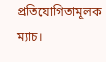প্রতিযোগিতামূলক ম্যাচ।